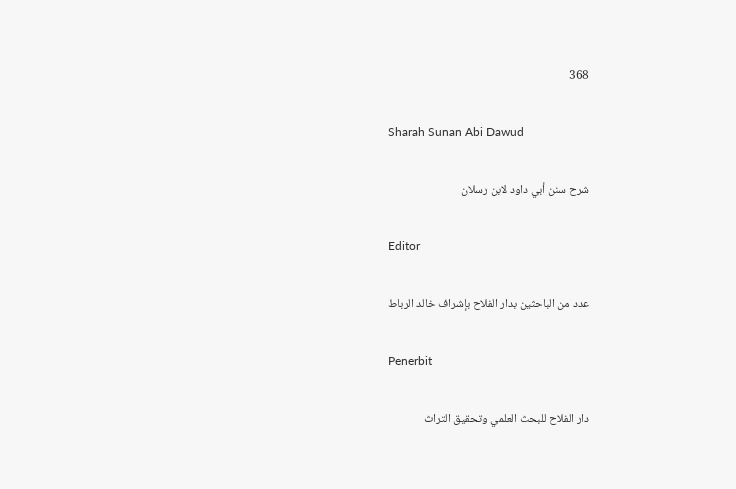368

Sharah Sunan Abi Dawud

شرح سنن أبي داود لابن رسلان

Editor

عدد من الباحثين بدار الفلاح بإشراف خالد الرباط

Penerbit

دار الفلاح للبحث العلمي وتحقيق التراث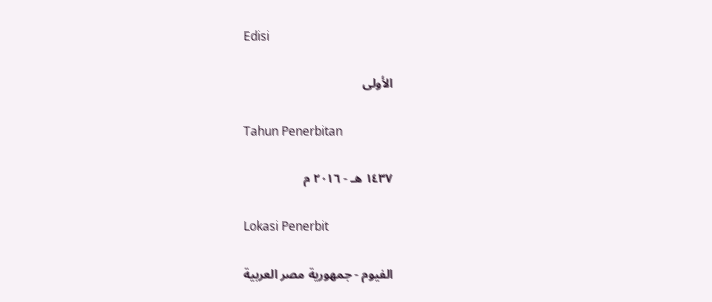Edisi

الأولى

Tahun Penerbitan

١٤٣٧ هـ - ٢٠١٦ م

Lokasi Penerbit

الفيوم - جمهورية مصر العربية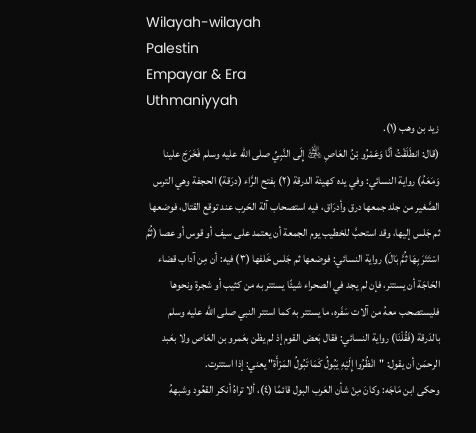Wilayah-wilayah
Palestin
Empayar & Era
Uthmaniyyah
زيد بن وهب (١).
(قال: انطَلَقْتُ أنَّا وَعَمْرُو بْنُ العَاصِ ﵁ إِلَى النَّبِيِّ صلى الله عليه وسلم فَخَرَجَ علينا وَمَعَهُ) رواية النسائي: وفي يده كهيئة الدرقة (٢) بفتح الرَّاء (درَقة) الحجفة وهي الترس الصَّغير من جلد جمعها درق وأدرَاق، فيه استصحاب آلة الحَرب عند توقع القتال، فوضعها ثم جَلس إليها، وقد استحبَّ للخطيب يوم الجمعة أن يعتمد على سيف أو قوس أو عصا (ثُمَّ اسْتَتَرَ بِهَا ثُمَّ بَالَ) رواية النسائي: فوضعها ثم جَلس خَلفها (٣) فيه: أن مِن آداب قضاء الحَاجَة أن يستتر، فإن لم يجد في الصحراء شيئًا يستتر به من كثيب أو شجرة ونحوها فليستصحب معهُ من آلات سَفَره، ما يستتر به كما استتر النبي صلى الله عليه وسلم بالدَرقة (فَقُلْنَا) رواية النسائي: فقال بَعض القوم إذ لم يظن بعَمرو بن العَاص ولا بعَبد الرحمَن أن يقول: "انْظُرُوا إِلَيْهِ يَبُولُ كَمَا تَبُولُ المَرْأَة" يعني: إذا استترت.
وحكى ابن مَاجَه: وكانَ مِنْ شأن العَرب البول قائمًا (٤)، ألا تراهُ أنكر القعُود وشبههُ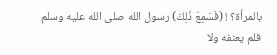بالمرأة؟ ! (فَسَمِعَ ذَلِكَ) رسول الله صلى الله عليه وسلم فلم يعنفه ولا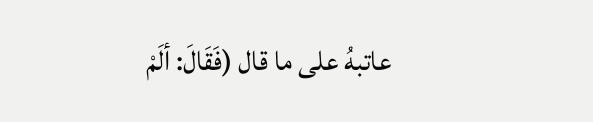عاتبهُ على ما قال (فَقَالَ: ألَمْ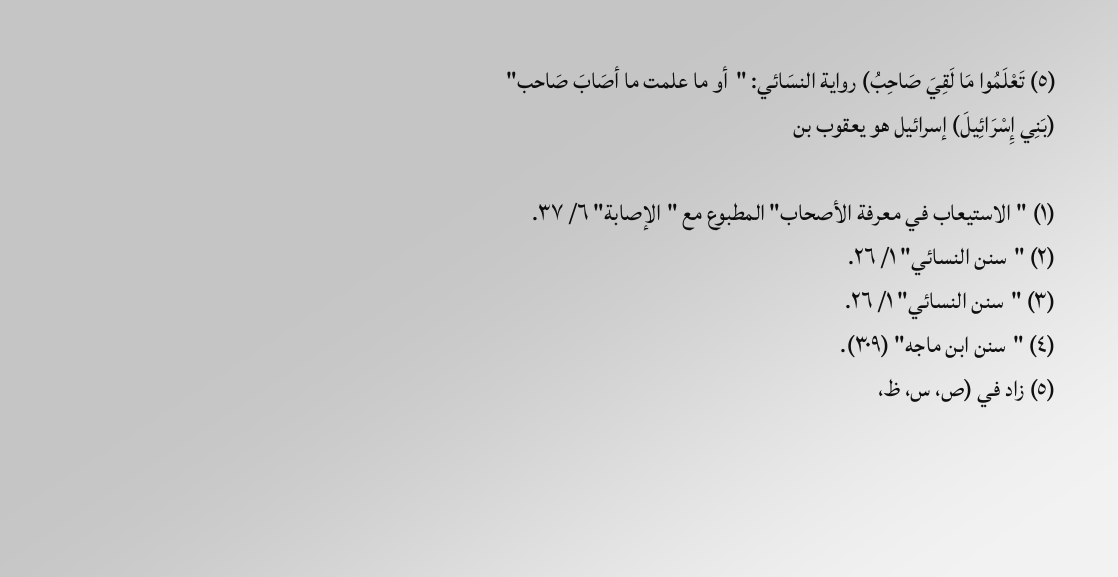(٥) تَعْلَمُوا مَا لَقِيَ صَاحِبُ) رواية النسَائي: "أو ما علمت ما أصَابَ صَاحب" (بَنِي إِسْرَائِيلَ) إسرائيل هو يعقوب بن

(١) "الاستيعاب في معرفة الأصحاب" المطبوع مع "الإصابة" ٦/ ٣٧.
(٢) "سنن النسائي" ١/ ٢٦.
(٣) "سنن النسائي" ١/ ٢٦.
(٤) "سنن ابن ماجه" (٣٠٩).
(٥) زاد في (ص، س، ظ،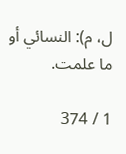ل، م): النسائي أو ما علمت.

1 / 374